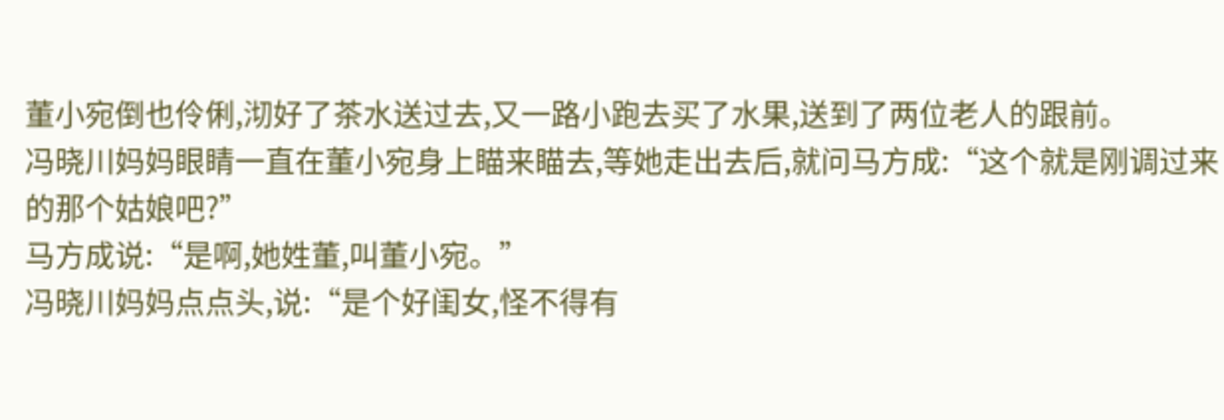董小宛倒也伶俐,沏好了茶水送过去,又一路小跑去买了水果,送到了两位老人的跟前。
冯晓川妈妈眼睛一直在董小宛身上瞄来瞄去,等她走出去后,就问马方成:“这个就是刚调过来的那个姑娘吧?”
马方成说:“是啊,她姓董,叫董小宛。”
冯晓川妈妈点点头,说:“是个好闺女,怪不得有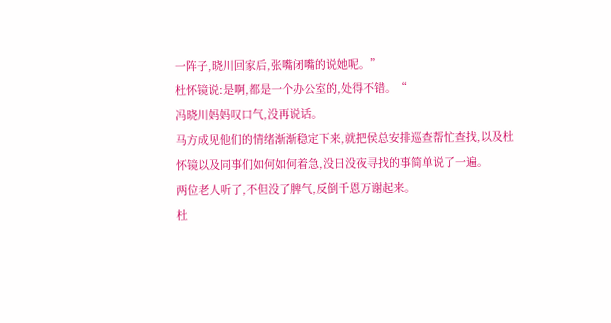一阵子,晓川回家后,张嘴闭嘴的说她呢。”
杜怀镜说:是啊,都是一个办公室的,处得不错。“
冯晓川妈妈叹口气,没再说话。
马方成见他们的情绪渐渐稳定下来,就把侯总安排巡查帮忙查找,以及杜怀镜以及同事们如何如何着急,没日没夜寻找的事简单说了一遍。
两位老人听了,不但没了脾气,反倒千恩万谢起来。
杜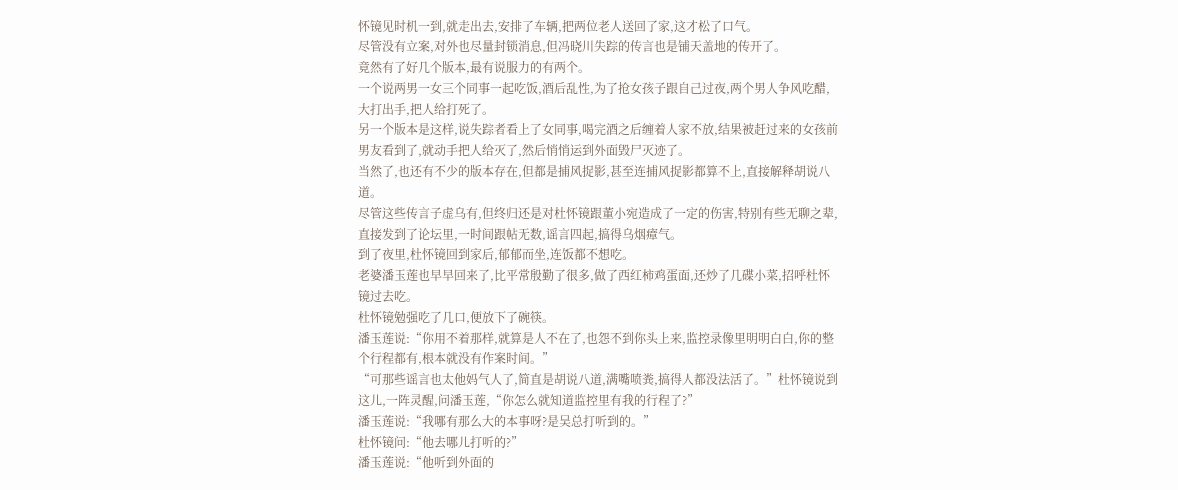怀镜见时机一到,就走出去,安排了车辆,把两位老人送回了家,这才松了口气。
尽管没有立案,对外也尽量封锁消息,但冯晓川失踪的传言也是铺天盖地的传开了。
竟然有了好几个版本,最有说服力的有两个。
一个说两男一女三个同事一起吃饭,酒后乱性,为了抢女孩子跟自己过夜,两个男人争风吃醋,大打出手,把人给打死了。
另一个版本是这样,说失踪者看上了女同事,喝完酒之后缠着人家不放,结果被赶过来的女孩前男友看到了,就动手把人给灭了,然后悄悄运到外面毁尸灭迹了。
当然了,也还有不少的版本存在,但都是捕风捉影,甚至连捕风捉影都算不上,直接解释胡说八道。
尽管这些传言子虚乌有,但终归还是对杜怀镜跟董小宛造成了一定的伤害,特别有些无聊之辈,直接发到了论坛里,一时间跟帖无数,谣言四起,搞得乌烟瘴气。
到了夜里,杜怀镜回到家后,郁郁而坐,连饭都不想吃。
老婆潘玉莲也早早回来了,比平常殷勤了很多,做了西红柿鸡蛋面,还炒了几碟小菜,招呼杜怀镜过去吃。
杜怀镜勉强吃了几口,便放下了碗筷。
潘玉莲说:“你用不着那样,就算是人不在了,也怨不到你头上来,监控录像里明明白白,你的整个行程都有,根本就没有作案时间。”
“可那些谣言也太他妈气人了,简直是胡说八道,满嘴喷粪,搞得人都没法活了。”杜怀镜说到这儿,一阵灵醒,问潘玉莲,“你怎么就知道监控里有我的行程了?”
潘玉莲说:“我哪有那么大的本事呀?是吴总打听到的。”
杜怀镜问:“他去哪儿打听的?”
潘玉莲说:“他听到外面的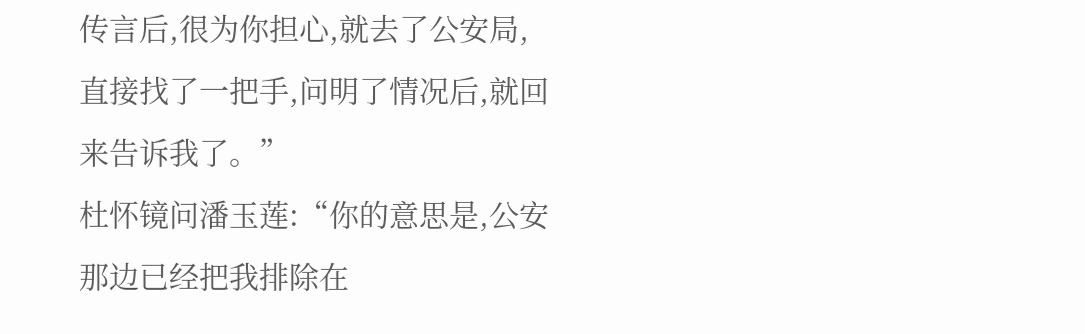传言后,很为你担心,就去了公安局,直接找了一把手,问明了情况后,就回来告诉我了。”
杜怀镜问潘玉莲:“你的意思是,公安那边已经把我排除在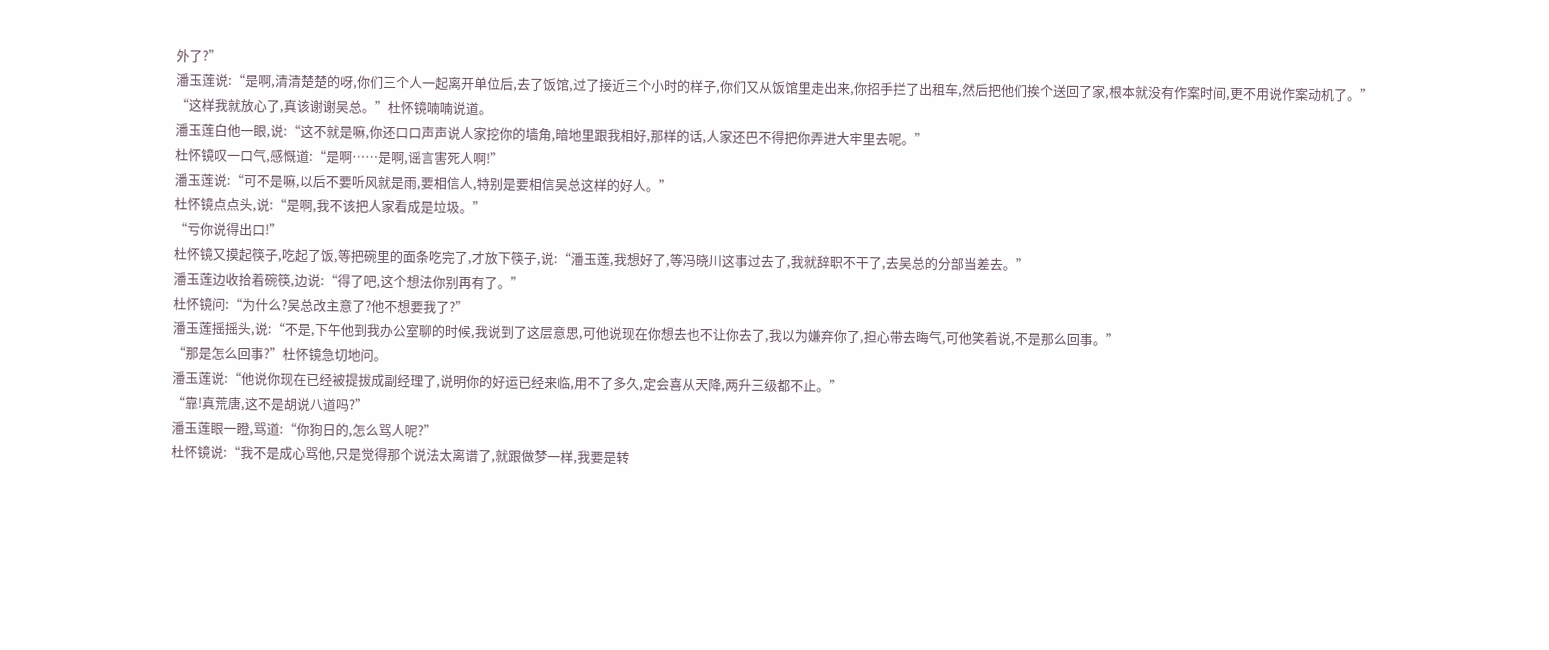外了?”
潘玉莲说:“是啊,清清楚楚的呀,你们三个人一起离开单位后,去了饭馆,过了接近三个小时的样子,你们又从饭馆里走出来,你招手拦了出租车,然后把他们挨个送回了家,根本就没有作案时间,更不用说作案动机了。”
“这样我就放心了,真该谢谢吴总。”杜怀镜喃喃说道。
潘玉莲白他一眼,说:“这不就是嘛,你还口口声声说人家挖你的墙角,暗地里跟我相好,那样的话,人家还巴不得把你弄进大牢里去呢。”
杜怀镜叹一口气,感慨道:“是啊……是啊,谣言害死人啊!”
潘玉莲说:“可不是嘛,以后不要听风就是雨,要相信人,特别是要相信吴总这样的好人。”
杜怀镜点点头,说:“是啊,我不该把人家看成是垃圾。”
“亏你说得出口!”
杜怀镜又摸起筷子,吃起了饭,等把碗里的面条吃完了,才放下筷子,说:“潘玉莲,我想好了,等冯晓川这事过去了,我就辞职不干了,去吴总的分部当差去。”
潘玉莲边收拾着碗筷,边说:“得了吧,这个想法你别再有了。”
杜怀镜问:“为什么?吴总改主意了?他不想要我了?”
潘玉莲摇摇头,说:“不是,下午他到我办公室聊的时候,我说到了这层意思,可他说现在你想去也不让你去了,我以为嫌弃你了,担心带去晦气,可他笑着说,不是那么回事。”
“那是怎么回事?”杜怀镜急切地问。
潘玉莲说:“他说你现在已经被提拔成副经理了,说明你的好运已经来临,用不了多久,定会喜从天降,两升三级都不止。”
“靠!真荒唐,这不是胡说八道吗?”
潘玉莲眼一瞪,骂道:“你狗日的,怎么骂人呢?”
杜怀镜说:“我不是成心骂他,只是觉得那个说法太离谱了,就跟做梦一样,我要是转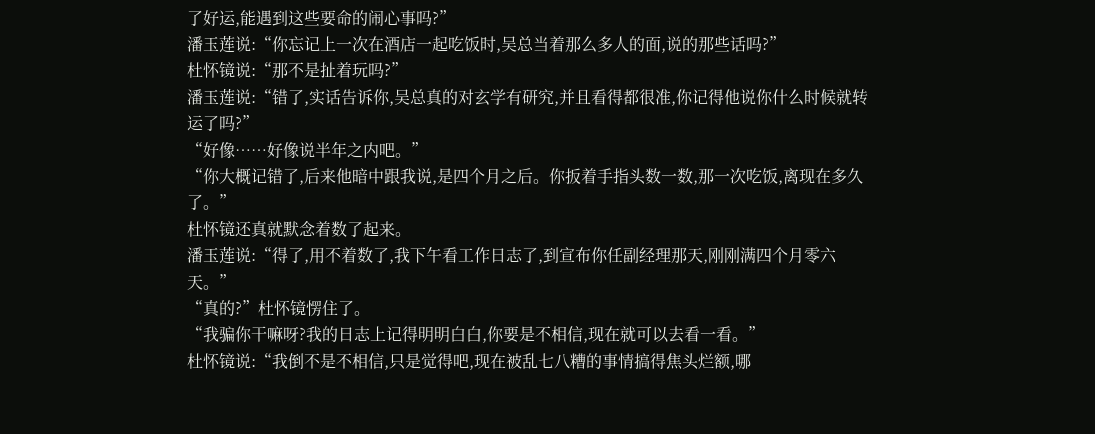了好运,能遇到这些要命的闹心事吗?”
潘玉莲说:“你忘记上一次在酒店一起吃饭时,吴总当着那么多人的面,说的那些话吗?”
杜怀镜说:“那不是扯着玩吗?”
潘玉莲说:“错了,实话告诉你,吴总真的对玄学有研究,并且看得都很准,你记得他说你什么时候就转运了吗?”
“好像……好像说半年之内吧。”
“你大概记错了,后来他暗中跟我说,是四个月之后。你扳着手指头数一数,那一次吃饭,离现在多久了。”
杜怀镜还真就默念着数了起来。
潘玉莲说:“得了,用不着数了,我下午看工作日志了,到宣布你任副经理那天,刚刚满四个月零六天。”
“真的?”杜怀镜愣住了。
“我骗你干嘛呀?我的日志上记得明明白白,你要是不相信,现在就可以去看一看。”
杜怀镜说:“我倒不是不相信,只是觉得吧,现在被乱七八糟的事情搞得焦头烂额,哪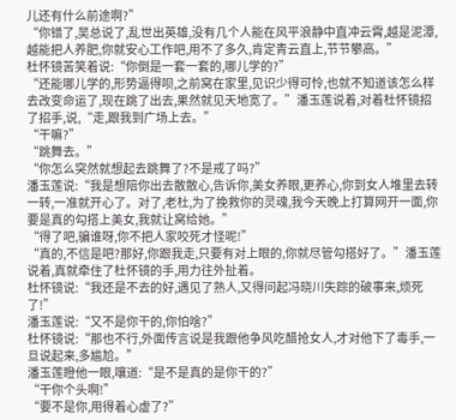儿还有什么前途啊?”
“你错了,吴总说了,乱世出英雄,没有几个人能在风平浪静中直冲云霄,越是泥潭,越能把人养肥,你就安心工作吧,用不了多久,肯定青云直上,节节攀高。”
杜怀镜苦笑着说:“你倒是一套一套的,哪儿学的?”
“还能哪儿学的,形势逼得呗,之前窝在家里,见识少得可怜,也就不知道该怎么样去改变命运了,现在跳了出去,果然就见天地宽了。”潘玉莲说着,对着杜怀镜招了招手,说,“走,跟我到广场上去。”
“干嘛?”
“跳舞去。”
“你怎么突然就想起去跳舞了?不是戒了吗?”
潘玉莲说:“我是想陪你出去散散心,告诉你,美女养眼,更养心,你到女人堆里去转一转,一准就开心了。对了,老杜,为了挽救你的灵魂,我今天晚上打算网开一面,你要是真的勾搭上美女,我就让窝给她。”
“得了吧,骗谁呀,你不把人家咬死才怪呢!”
“真的,不信是吧?那好,你跟我走,只要有对上眼的,你就尽管勾搭好了。”潘玉莲说着,真就牵住了杜怀镜的手,用力往外扯着。
杜怀镜说:“我还是不去的好,遇见了熟人,又得问起冯晓川失踪的破事来,烦死了!”
潘玉莲说:“又不是你干的,你怕啥?”
杜怀镜说:“那也不行,外面传言说是我跟他争风吃醋抢女人,才对他下了毒手,一旦说起来,多尴尬。”
潘玉莲瞪他一眼,嚷道:“是不是真的是你干的?”
“干你个头啊!”
“要不是你,用得着心虚了?”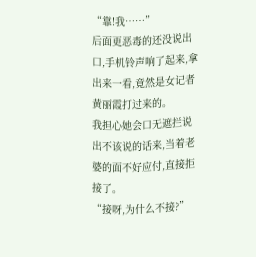“靠!我……”
后面更恶毒的还没说出口,手机铃声响了起来,拿出来一看,竟然是女记者黄丽霞打过来的。
我担心她会口无遮拦说出不该说的话来,当着老婆的面不好应付,直接拒接了。
“接呀,为什么不接?”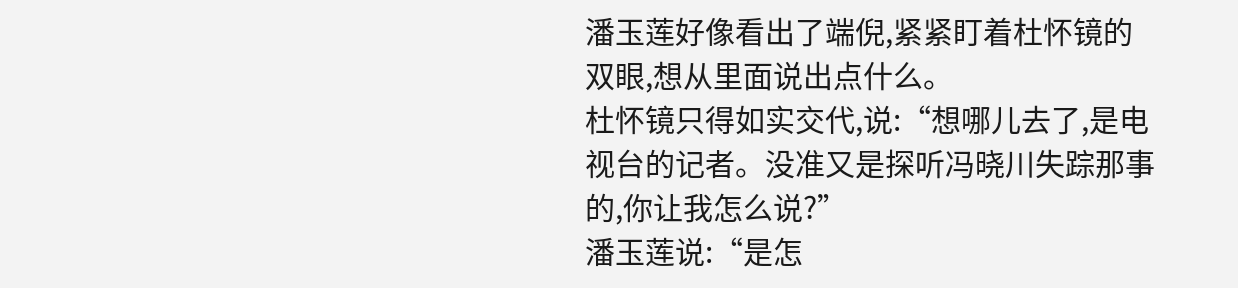潘玉莲好像看出了端倪,紧紧盯着杜怀镜的双眼,想从里面说出点什么。
杜怀镜只得如实交代,说:“想哪儿去了,是电视台的记者。没准又是探听冯晓川失踪那事的,你让我怎么说?”
潘玉莲说:“是怎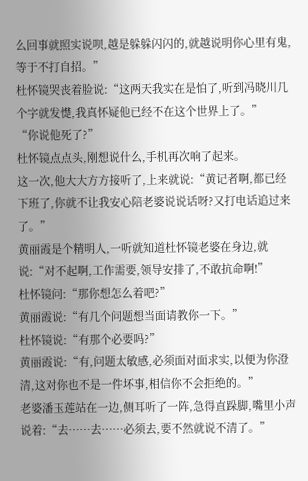么回事就照实说呗,越是躲躲闪闪的,就越说明你心里有鬼,等于不打自招。”
杜怀镜哭丧着脸说:“这两天我实在是怕了,听到冯晓川几个字就发憷,我真怀疑他已经不在这个世界上了。”
“你说他死了?”
杜怀镜点点头,刚想说什么,手机再次响了起来。
这一次,他大大方方接听了,上来就说:“黄记者啊,都已经下班了,你就不让我安心陪老婆说说话呀?又打电话追过来了。”
黄丽霞是个精明人,一听就知道杜怀镜老婆在身边,就说:“对不起啊,工作需要,领导安排了,不敢抗命啊!”
杜怀镜问:“那你想怎么着吧?”
黄丽霞说:“有几个问题想当面请教你一下。”
杜怀镜说:“有那个必要吗?”
黄丽霞说:“有,问题太敏感,必须面对面求实,以便为你澄清,这对你也不是一件坏事,相信你不会拒绝的。”
老婆潘玉莲站在一边,侧耳听了一阵,急得直跺脚,嘴里小声说着:“去……去……必须去,要不然就说不清了。”